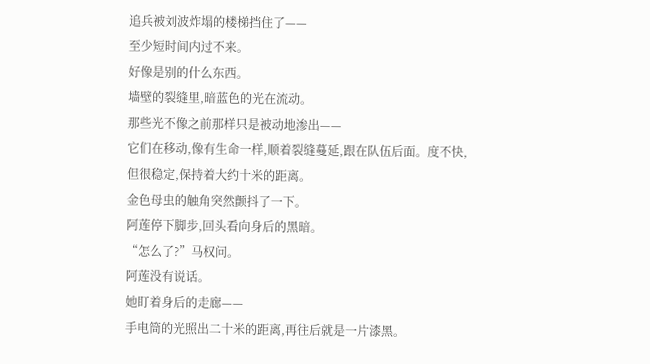追兵被刘波炸塌的楼梯挡住了——
至少短时间内过不来。
好像是别的什么东西。
墙壁的裂缝里,暗蓝色的光在流动。
那些光不像之前那样只是被动地渗出——
它们在移动,像有生命一样,顺着裂缝蔓延,跟在队伍后面。度不快,但很稳定,保持着大约十米的距离。
金色母虫的触角突然颤抖了一下。
阿莲停下脚步,回头看向身后的黑暗。
“怎么了?”马权问。
阿莲没有说话。
她盯着身后的走廊——
手电筒的光照出二十米的距离,再往后就是一片漆黑。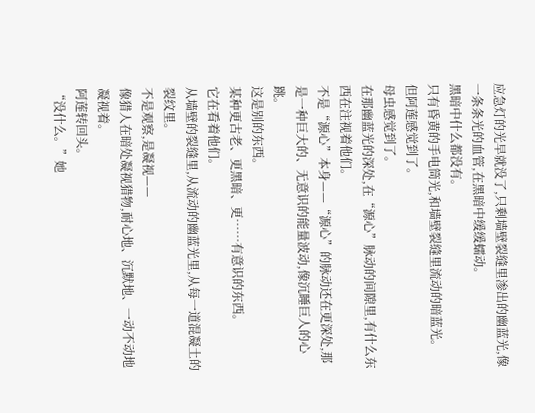应急灯的光早就没了,只剩墙壁裂缝里渗出的幽蓝光,像一条条光的血管,在黑暗中缓缓蠕动。
黑暗中什么都没有。
只有昏黄的手电筒光,和墙壁裂缝里流动的暗蓝光。
但阿莲感觉到了。
母虫感觉到了。
在那幽蓝光的深处,在“源心”脉动的间隙里,有什么东西在注视着他们。
不是“源心”本身——“源心”的脉动还在更深处,那是一种巨大的、无意识的能量波动,像沉睡巨人的心跳。
这是别的东西。
某种更古老、更黑暗、更……有意识的东西。
它在看着他们。
从墙壁的裂缝里,从流动的幽蓝光里,从每一道混凝土的裂纹里。
不是观察,是凝视——
像猎人在暗处凝视猎物,耐心地、沉默地、一动不动地凝视着。
阿莲转回头。
“没什么。”她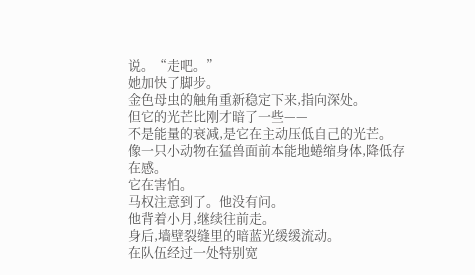说。“走吧。”
她加快了脚步。
金色母虫的触角重新稳定下来,指向深处。
但它的光芒比刚才暗了一些——
不是能量的衰减,是它在主动压低自己的光芒。
像一只小动物在猛兽面前本能地蜷缩身体,降低存在感。
它在害怕。
马权注意到了。他没有问。
他背着小月,继续往前走。
身后,墙壁裂缝里的暗蓝光缓缓流动。
在队伍经过一处特别宽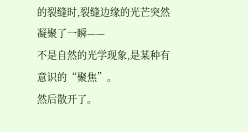的裂缝时,裂缝边缘的光芒突然凝聚了一瞬——
不是自然的光学现象,是某种有意识的“聚焦”。
然后散开了。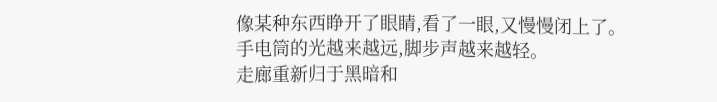像某种东西睁开了眼睛,看了一眼,又慢慢闭上了。
手电筒的光越来越远,脚步声越来越轻。
走廊重新归于黑暗和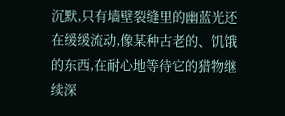沉默,只有墙壁裂缝里的幽蓝光还在缓缓流动,像某种古老的、饥饿的东西,在耐心地等待它的猎物继续深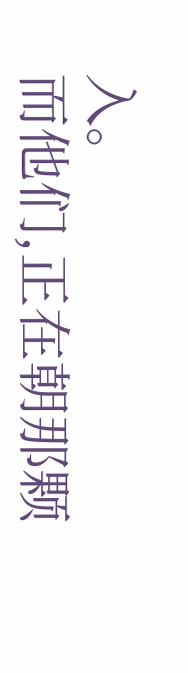入。
而他们,正在朝那颗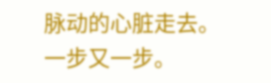脉动的心脏走去。
一步又一步。